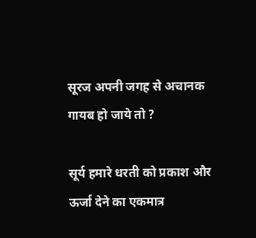सूरज अपनी जगह से अचानक गायब हो जाये तो ?

सूर्य हमारे धरती को प्रकाश और ऊर्जा देने का एकमात्र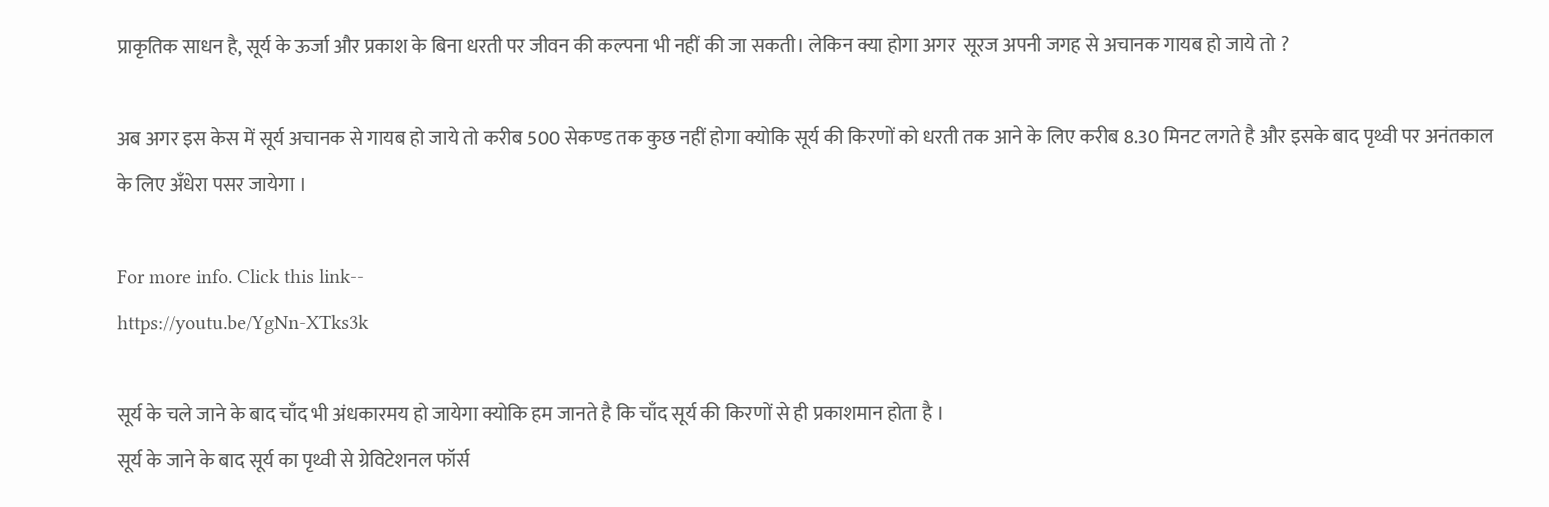प्राकृतिक साधन है, सूर्य के ऊर्जा और प्रकाश के बिना धरती पर जीवन की कल्पना भी नहीं की जा सकती। लेकिन क्या होगा अगर  सूरज अपनी जगह से अचानक गायब हो जाये तो ?

अब अगर इस केस में सूर्य अचानक से गायब हो जाये तो करीब 500 सेकण्ड तक कुछ नहीं होगा क्योकि सूर्य की किरणों को धरती तक आने के लिए करीब 8.30 मिनट लगते है और इसके बाद पृथ्वी पर अनंतकाल के लिए अँधेरा पसर जायेगा ।

For more info. Click this link--
https://youtu.be/YgNn-XTks3k

सूर्य के चले जाने के बाद चाँद भी अंधकारमय हो जायेगा क्योकि हम जानते है कि चाँद सूर्य की किरणों से ही प्रकाशमान होता है ।
सूर्य के जाने के बाद सूर्य का पृथ्वी से ग्रेविटेशनल फॉर्स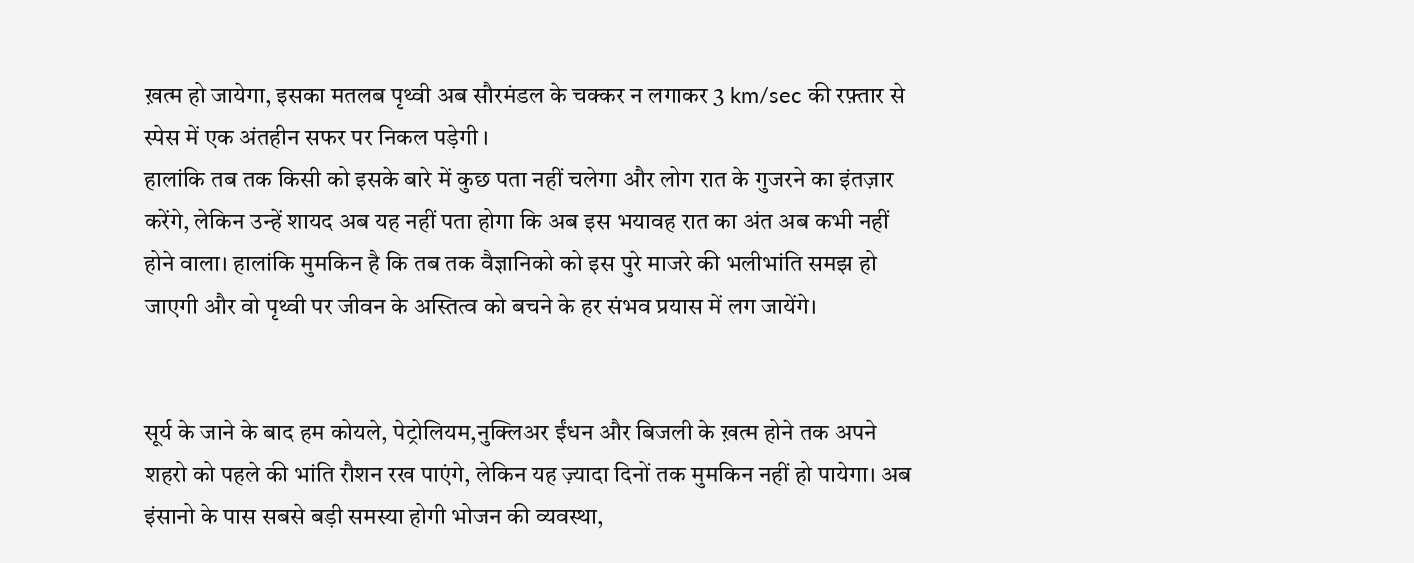ख़त्म हो जायेगा, इसका मतलब पृथ्वी अब सौरमंडल के चक्कर न लगाकर 3 km/sec की रफ़्तार से स्पेस में एक अंतहीन सफर पर निकल पड़ेगी ।
हालांकि तब तक किसी को इसके बारे में कुछ पता नहीं चलेगा और लोग रात के गुजरने का इंतज़ार करेंगे, लेकिन उन्हें शायद अब यह नहीं पता होगा कि अब इस भयावह रात का अंत अब कभी नहीं होने वाला। हालांकि मुमकिन है कि तब तक वैज्ञानिको को इस पुरे माजरे की भलीभांति समझ हो जाएगी और वो पृथ्वी पर जीवन के अस्तित्व को बचने के हर संभव प्रयास में लग जायेंगे।


सूर्य के जाने के बाद हम कोयले, पेट्रोलियम,नुक्लिअर ईंधन और बिजली के ख़त्म होने तक अपने शहरो को पहले की भांति रौशन रख पाएंगे, लेकिन यह ज़्यादा दिनों तक मुमकिन नहीं हो पायेगा। अब इंसानो के पास सबसे बड़ी समस्या होगी भोजन की व्यवस्था,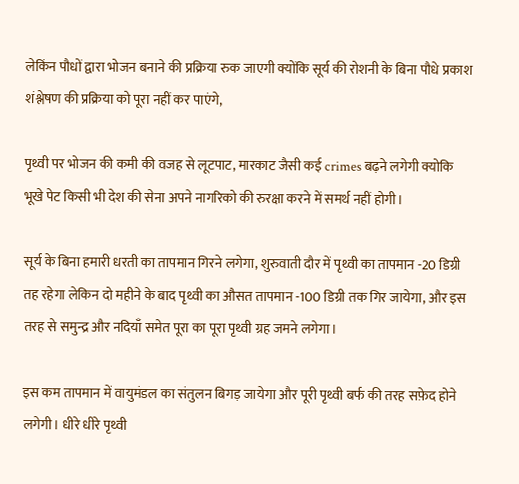लेकिंन पौधों द्वारा भोजन बनाने की प्रक्रिया रुक जाएगी क्योंकि सूर्य की रोशनी के बिना पौधे प्रकाश शंश्लेषण की प्रक्रिया को पूरा नहीं कर पाएंगे,

पृथ्वी पर भोजन की कमी की वजह से लूटपाट, मारकाट जैसी कई crimes बढ़ने लगेगी क्योकि भूखे पेट किसी भी देश की सेना अपने नागरिको की रुरक्षा करने में समर्थ नहीं होगी।

सूर्य के बिना हमारी धरती का तापमान गिरने लगेगा, शुरुवाती दौर में पृथ्वी का तापमान -20 डिग्री तह रहेगा लेकिन दो महीने के बाद पृथ्वी का औसत तापमान -100 डिग्री तक गिर जायेगा, और इस तरह से समुन्द्र और नदियाँ समेत पूरा का पूरा पृथ्वी ग्रह जमने लगेगा।

इस कम तापमान में वायुमंडल का संतुलन बिगड़ जायेगा और पूरी पृथ्वी बर्फ की तरह सफ़ेद होने लगेगी। धीरे धीरे पृथ्वी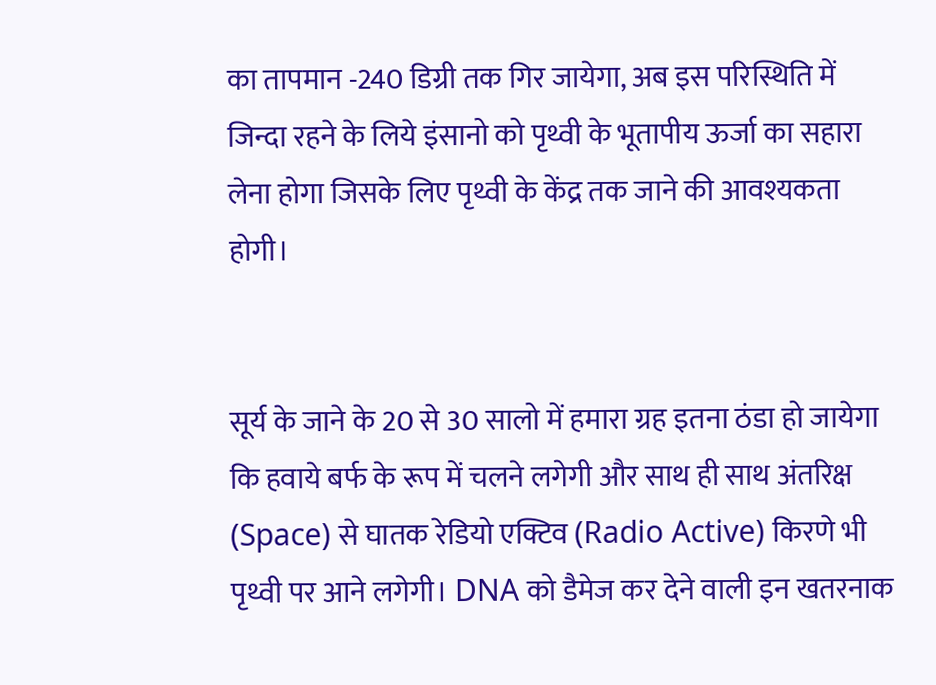का तापमान -240 डिग्री तक गिर जायेगा, अब इस परिस्थिति में जिन्दा रहने के लिये इंसानो को पृथ्वी के भूतापीय ऊर्जा का सहारा लेना होगा जिसके लिए पृथ्वी के केंद्र तक जाने की आवश्यकता होगी।


सूर्य के जाने के 20 से 30 सालो में हमारा ग्रह इतना ठंडा हो जायेगा कि हवाये बर्फ के रूप में चलने लगेगी और साथ ही साथ अंतरिक्ष (Space) से घातक रेडियो एक्टिव (Radio Active) किरणे भी पृथ्वी पर आने लगेगी। DNA को डैमेज कर देने वाली इन खतरनाक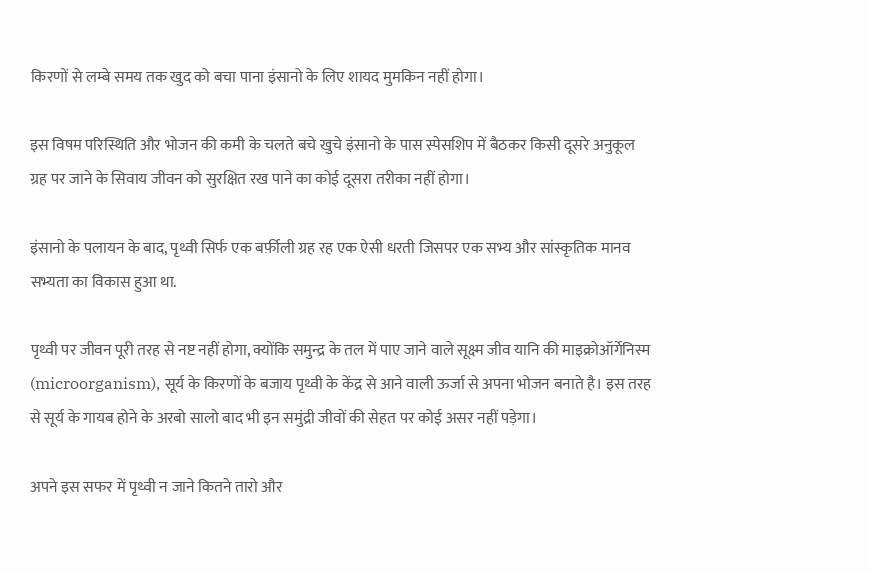किरणों से लम्बे समय तक खुद को बचा पाना इंसानो के लिए शायद मुमकिन नहीं होगा।

इस विषम परिस्थिति और भोजन की कमी के चलते बचे खुचे इंसानो के पास स्पेसशिप में बैठकर किसी दूसरे अनुकूल ग्रह पर जाने के सिवाय जीवन को सुरक्षित रख पाने का कोई दूसरा तरीका नहीं होगा।

इंसानो के पलायन के बाद, पृथ्वी सिर्फ एक बर्फ़ीली ग्रह रह एक ऐसी धरती जिसपर एक सभ्य और सांस्कृतिक मानव सभ्यता का विकास हुआ था.

पृथ्वी पर जीवन पूरी तरह से नष्ट नहीं होगा, क्योंकि समुन्द्र के तल में पाए जाने वाले सूक्ष्म जीव यानि की माइक्रोऑर्गेनिस्म (microorganism), सूर्य के किरणों के बजाय पृथ्वी के केंद्र से आने वाली ऊर्जा से अपना भोजन बनाते है। इस तरह से सूर्य के गायब होने के अरबो सालो बाद भी इन समुंद्री जीवों की सेहत पर कोई असर नहीं पड़ेगा।

अपने इस सफर में पृथ्वी न जाने कितने तारो और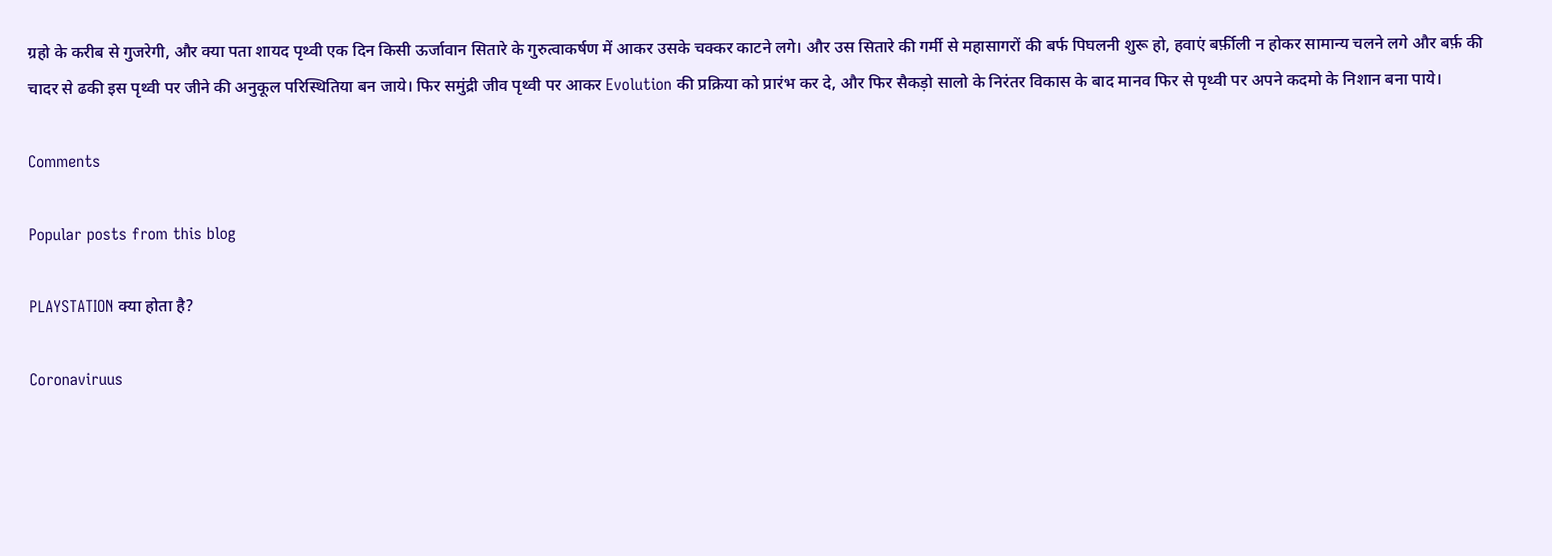ग्रहो के करीब से गुजरेगी, और क्या पता शायद पृथ्वी एक दिन किसी ऊर्जावान सितारे के गुरुत्वाकर्षण में आकर उसके चक्कर काटने लगे। और उस सितारे की गर्मी से महासागरों की बर्फ पिघलनी शुरू हो, हवाएं बर्फ़ीली न होकर सामान्य चलने लगे और बर्फ़ की चादर से ढकी इस पृथ्वी पर जीने की अनुकूल परिस्थितिया बन जाये। फिर समुंद्री जीव पृथ्वी पर आकर Evolution की प्रक्रिया को प्रारंभ कर दे, और फिर सैकड़ो सालो के निरंतर विकास के बाद मानव फिर से पृथ्वी पर अपने कदमो के निशान बना पाये।

Comments

Popular posts from this blog

PLAYSTATION क्या होता है?

Coronaviruus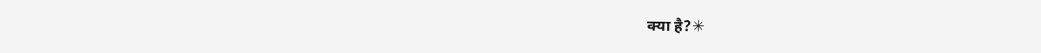क्या है?✳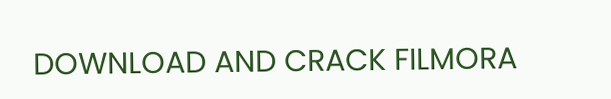DOWNLOAD AND CRACK FILMORA